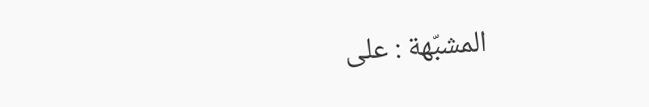المشبّهة : على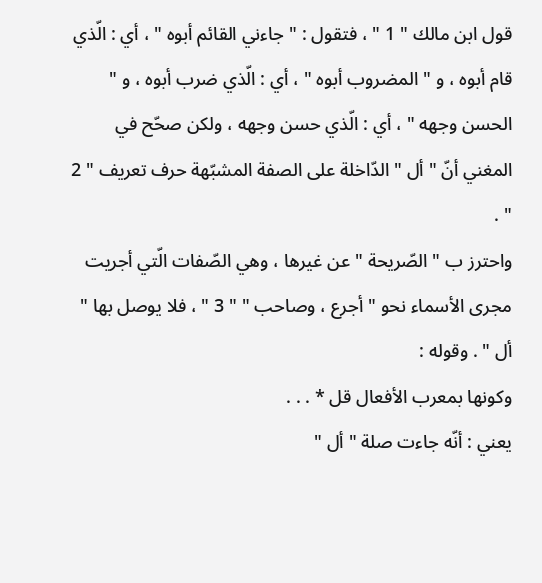قول ابن مالك " 1 " ، فتقول : " جاءني القائم أبوه " ، أي : الّذي قام أبوه ، و " المضروب أبوه " ، أي : الّذي ضرب أبوه ، و " الحسن وجهه " ، أي : الّذي حسن وجهه ، ولكن صحّح في المغني أنّ " أل " الدّاخلة على الصفة المشبّهة حرف تعريف " 2 " .
واحترز ب " الصّريحة " عن غيرها ، وهي الصّفات الّتي أجريت مجرى الأسماء نحو " أجرع ، وصاحب " " 3 " ، فلا يوصل بها " أل " . وقوله :
وكونها بمعرب الأفعال قل * . . .
يعني : أنّه جاءت صلة " أل "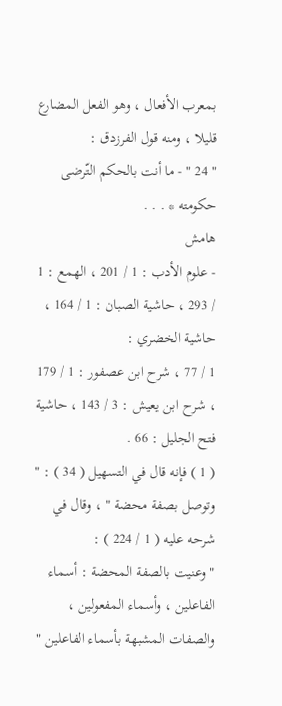بمعرب الأفعال ، وهو الفعل المضارع قليلا ، ومنه قول الفرزدق :
" 24 " - ما أنت بالحكم التّرضى حكومته * . . .
هامش
- علوم الأدب : 1 / 201 ، الهمع : 1 / 293 ، حاشية الصبان : 1 / 164 ، حاشية الخضري :
1 / 77 ، شرح ابن عصفور : 1 / 179 ، شرح ابن يعيش : 3 / 143 ، حاشية فتح الجليل : 66 .
( 1 ) فإنه قال في التسهيل ( 34 ) : " وتوصل بصفة محضة " ، وقال في شرحه عليه ( 1 / 224 ) :
" وعنيت بالصفة المحضة : أسماء الفاعلين ، وأسماء المفعولين ، والصفات المشبهة بأسماء الفاعلين "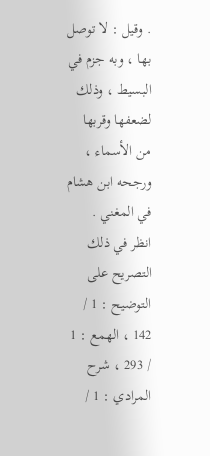. وقيل : لا توصل بها ، وبه جزم في البسيط ، وذلك لضعفها وقربها من الأسماء ، ورجحه ابن هشام في المغني .
انظر في ذلك التصريح على التوضيح : 1 / 142 ، الهمع : 1 / 293 ، شرح المرادي : 1 /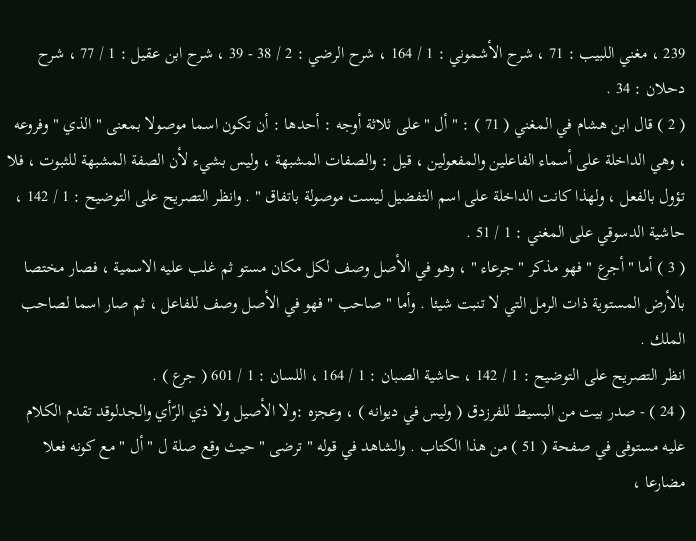239 ، مغني اللبيب : 71 ، شرح الأشموني : 1 / 164 ، شرح الرضي : 2 / 38 - 39 ، شرح ابن عقيل : 1 / 77 ، شرح دحلان : 34 .
( 2 ) قال ابن هشام في المغني ( 71 ) : " أل " على ثلاثة أوجه : أحدها : أن تكون اسما موصولا بمعنى " الذي " وفروعه ، وهي الداخلة على أسماء الفاعلين والمفعولين ، قيل : والصفات المشبهة ، وليس بشيء لأن الصفة المشبهة للثبوت ، فلا تؤول بالفعل ، ولهذا كانت الداخلة على اسم التفضيل ليست موصولة باتفاق " . وانظر التصريح على التوضيح : 1 / 142 ، حاشية الدسوقي على المغني : 1 / 51 .
( 3 ) أما " أجرع " فهو مذكر " جرعاء " ، وهو في الأصل وصف لكل مكان مستو ثم غلب عليه الاسمية ، فصار مختصا بالأرض المستوية ذات الرمل التي لا تنبت شيئا . وأما " صاحب " فهو في الأصل وصف للفاعل ، ثم صار اسما لصاحب الملك .
انظر التصريح على التوضيح : 1 / 142 ، حاشية الصبان : 1 / 164 ، اللسان : 1 / 601 ( جرع ) .
( 24 ) - صدر بيت من البسيط للفرزدق ( وليس في ديوانه ) ، وعجزه :ولا الأصيل ولا ذي الرّأي والجدلوقد تقدم الكلام عليه مستوفى في صفحة ( 51 ) من هذا الكتاب . والشاهد في قوله " ترضى " حيث وقع صلة ل " أل " مع كونه فعلا مضارعا ،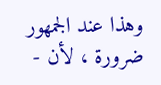وهذا عند الجمهور ضرورة ، لأن -